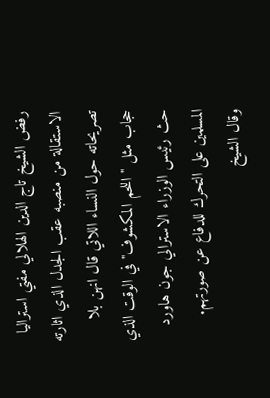رفض الشيخ تاج الدين الهلالي مفتي استراليا الاستقالة من منصبه عقب الجدل الذي اثارته تصريحاته حول النساء اللاتي قال انهن بلا حجاب مثل "اللحم المكشوف" في الوقت الذي حث رئيس الوزراء الاسترالي جون هاورد المسلمين على التحرك للدفاع عن صورتهم.
وقال الشيخ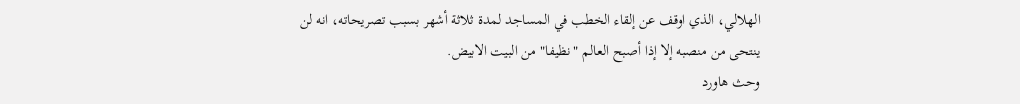الهلالي، الذي اوقف عن إلقاء الخطب في المساجد لمدة ثلاثة أشهر بسبب تصريحاته، انه لن ينتحى من منصبه إلا إذا أصبح العالم "نظيفا" من البيت الابيض.
وحث هاورد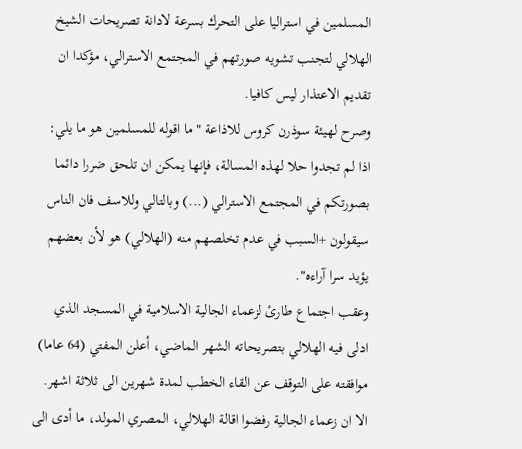المسلمين في استراليا على التحرك بسرعة لادانة تصريحات الشيخ الهلالي لتجنب تشويه صورتهم في المجتمع الاسترالي، مؤكدا ان تقديم الاعتذار ليس كافيا.
وصرح لهيئة سوذرن كروس للاذاعة "ما اقوله للمسلمين هو ما يلي: اذا لم تجدوا حلا لهذه المسالة، فإنها يمكن ان تلحق ضررا دائما بصورتكم في المجتمع الاسترالي (...) وبالتالي وللاسف فان الناس سيقولون +السبب في عدم تخلصهم منه (الهلالي) هو لأن بعضهم يؤيد سرا آراءه".
وعقب اجتماع طارئ لزعماء الجالية الاسلامية في المسجد الذي ادلى فيه الهلالي بتصريحاته الشهر الماضي، أعلن المفتي (64 عاما) موافقته على التوقف عن القاء الخطب لمدة شهرين الى ثلاثة اشهر.
الا ان زعماء الجالية رفضوا اقالة الهلالي، المصري المولد، ما أدى الى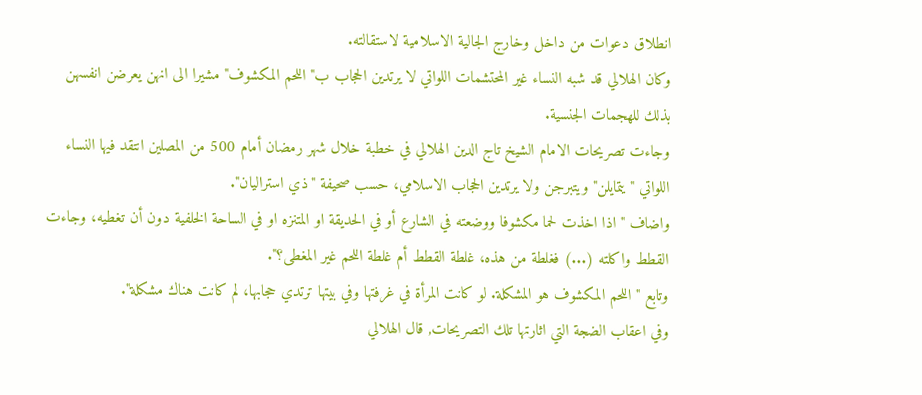انطلاق دعوات من داخل وخارج الجالية الاسلامية لاستقالته.
وكان الهلالي قد شبه النساء غير المحتشمات اللواتي لا يرتدين الحجاب ب"اللحم المكشوف" مشيرا الى انهن يعرضن انفسهن بذلك للهجمات الجنسية.
وجاءت تصريحات الامام الشيخ تاج الدين الهلالي في خطبة خلال شهر رمضان أمام 500 من المصلين انتقد فيها النساء اللواتي "يتمايلن" ويتبرجن ولا يرتدين الحجاب الاسلامي، حسب صحيفة "ذي استراليان".
واضاف "اذا اخذت لحما مكشوفا ووضعته في الشارع أو في الحديقة او المتنزه او في الساحة الخلفية دون أن تغطيه، وجاءت القطط واكلته (...) فغلطة من هذه، غلطة القطط أم غلطة اللحم غير المغطى؟".
وتابع "اللحم المكشوف هو المشكلة. لو كانت المرأة في غرفتها وفي بيتها ترتدي حجابها، لم كانت هناك مشكلة".
وفي اعقاب الضجة التي اثارتها تلك التصريحات, قال الهلالي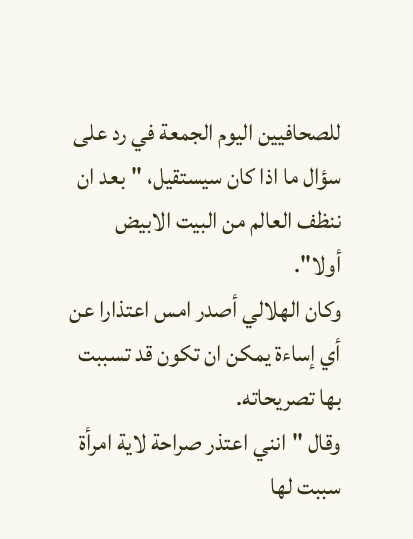للصحافيين اليوم الجمعة في رد على سؤال ما اذا كان سيستقيل، "بعد ان ننظف العالم من البيت الابيض أولا".
وكان الهلالي أصدر امس اعتذارا عن أي إساءة يمكن ان تكون قد تسببت بها تصريحاته.
وقال "انني اعتذر صراحة لاية امرأة سببت لها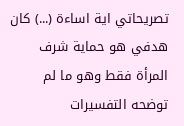تصريحاتي اية اساءة (...) كان هدفي هو حماية شرف المرأة فقط وهو ما لم توضحه التفسيرات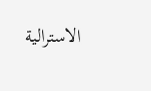الاسترالية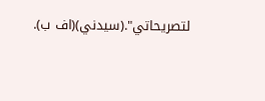لتصريحاتي".(سيدني)(اف ب).